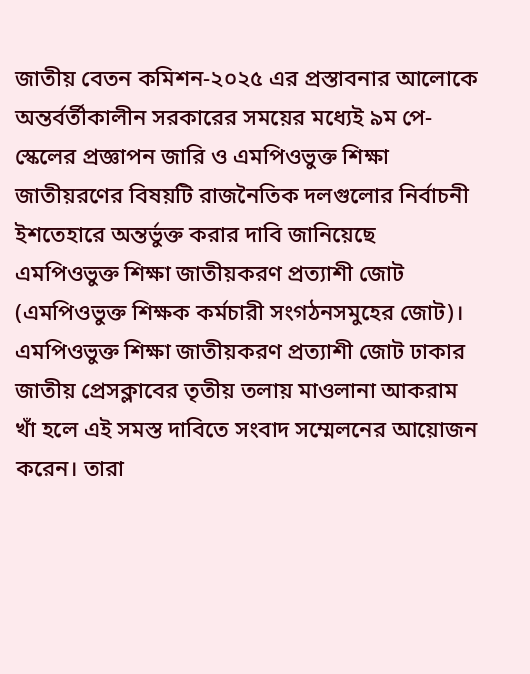জাতীয় বেতন কমিশন-২০২৫ এর প্রস্তাবনার আলোকে অন্তর্বর্তীকালীন সরকারের সময়ের মধ্যেই ৯ম পে-স্কেলের প্রজ্ঞাপন জারি ও এমপিওভুক্ত শিক্ষা জাতীয়রণের বিষয়টি রাজনৈতিক দলগুলোর নির্বাচনী ইশতেহারে অন্তর্ভুক্ত করার দাবি জানিয়েছে এমপিওভুক্ত শিক্ষা জাতীয়করণ প্রত্যাশী জোট (এমপিওভুক্ত শিক্ষক কর্মচারী সংগঠনসমুহের জোট)।
এমপিওভুক্ত শিক্ষা জাতীয়করণ প্রত্যাশী জোট ঢাকার জাতীয় প্রেসক্লাবের তৃতীয় তলায় মাওলানা আকরাম খাঁ হলে এই সমস্ত দাবিতে সংবাদ সম্মেলনের আয়োজন করেন। তারা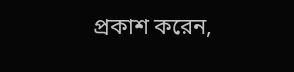প্রকাশ করেন,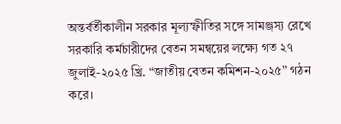অন্তর্বর্তীকালীন সরকার মূল্যস্ফীতির সঙ্গে সামঞ্জস্য রেখে সরকারি কর্মচারীদের বেতন সমন্বয়ের লক্ষ্যে গত ২৭ জুলাই-২০২৫ খ্রি. “জাতীয় বেতন কমিশন-২০২৫” গঠন করে।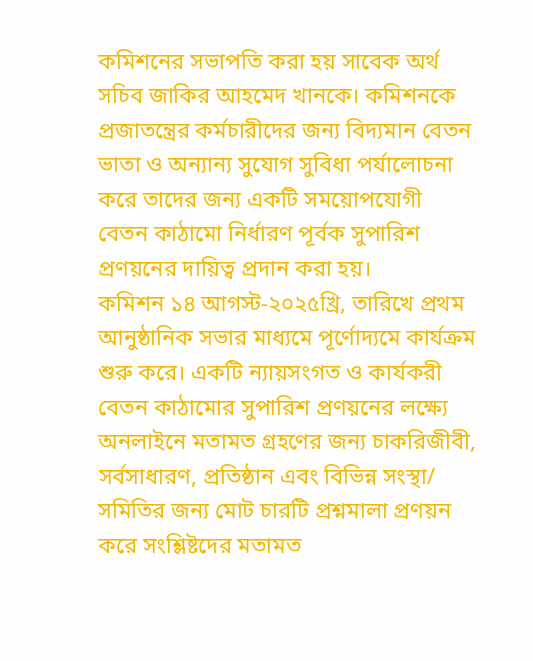কমিশনের সভাপতি করা হয় সাবেক অর্থ সচিব জাকির আহমেদ খানকে। কমিশনকে প্রজাতন্ত্রের কর্মচারীদের জন্য বিদ্যমান বেতন ভাতা ও অন্যান্য সুযোগ সুবিধা পর্যালোচনা করে তাদের জন্য একটি সময়োপযোগী বেতন কাঠামো নির্ধারণ পূর্বক সুপারিশ প্রণয়নের দায়িত্ব প্রদান করা হয়।
কমিশন ১৪ আগস্ট-২০২৫খ্রি, তারিখে প্রথম আনুষ্ঠানিক সভার মাধ্যমে পূর্ণোদ্যমে কার্যক্রম শুরু করে। একটি ন্যায়সংগত ও কার্যকরী বেতন কাঠামোর সুপারিশ প্রণয়নের লক্ষ্যে অনলাইনে মতামত গ্রহণের জন্য চাকরিজীবী, সর্বসাধারণ, প্রতিষ্ঠান এবং বিভিন্ন সংস্থা/ সমিতির জন্য মোট চারটি প্রশ্নমালা প্রণয়ন করে সংশ্লিষ্টদের মতামত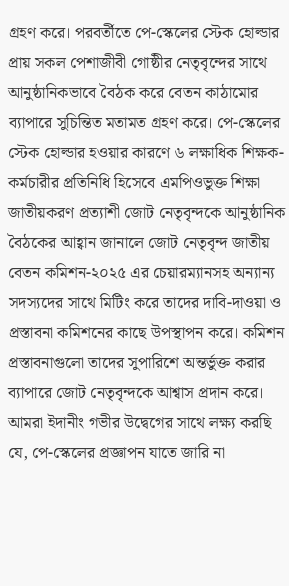গ্রহণ করে। পরবর্তীতে পে-স্কেলের স্টেক হোল্ডার প্রায় সকল পেশাজীবী গোষ্ঠীর নেতৃবৃন্দের সাথে আনুষ্ঠানিকভাবে বৈঠক করে বেতন কাঠামোর ব্যাপারে সুচিন্তিত মতামত গ্রহণ করে। পে-স্কেলের স্টেক হোল্ডার হওয়ার কারণে ৬ লক্ষাধিক শিক্ষক-কর্মচারীর প্রতিনিধি হিসেবে এমপিওভুক্ত শিক্ষা জাতীয়করণ প্রত্যাশী জোট নেতৃবৃন্দকে আনুষ্ঠানিক বৈঠকের আহ্বান জানালে জোট নেতৃবৃন্দ জাতীয় বেতন কমিশন-২০২৫ এর চেয়ারম্যানসহ অন্যান্য সদস্যদের সাথে মিটিং করে তাদের দাবি-দাওয়া ও প্রস্তাবনা কমিশনের কাছে উপস্থাপন করে। কমিশন প্রস্তাবনাগুলো তাদের সুপারিশে অন্তর্ভুক্ত করার ব্যাপারে জোট নেতৃবৃন্দকে আশ্বাস প্রদান করে।
আমরা ইদানীং গভীর উদ্বেগের সাথে লক্ষ্য করছি যে, পে-স্কেলের প্রজ্ঞাপন যাতে জারি না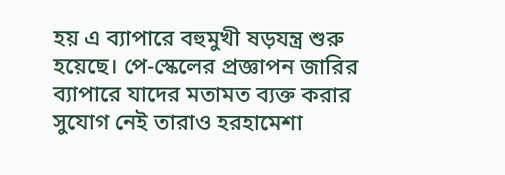হয় এ ব্যাপারে বহুমুখী ষড়যন্ত্র শুরু হয়েছে। পে-স্কেলের প্রজ্ঞাপন জারির ব্যাপারে যাদের মতামত ব্যক্ত করার সুযোগ নেই তারাও হরহামেশা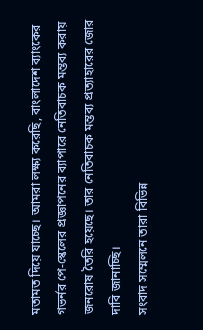মতামত দিয়ে যাচ্ছে। আমরা লক্ষ্য করেছি, বাংলাদেশ ব্যাংকের গভর্নর পে-স্কেলের প্রজ্ঞাপনের ব্যাপারে নেতিবাচক মন্তব্য করায় জনরোষ তৈরি হয়েছে। তার নেতিবাচক মন্তব্য প্রত্যাহারের জোর দাবি জানাচ্ছি।
সংবাদ সম্মেলনে তারা বিভিন্ন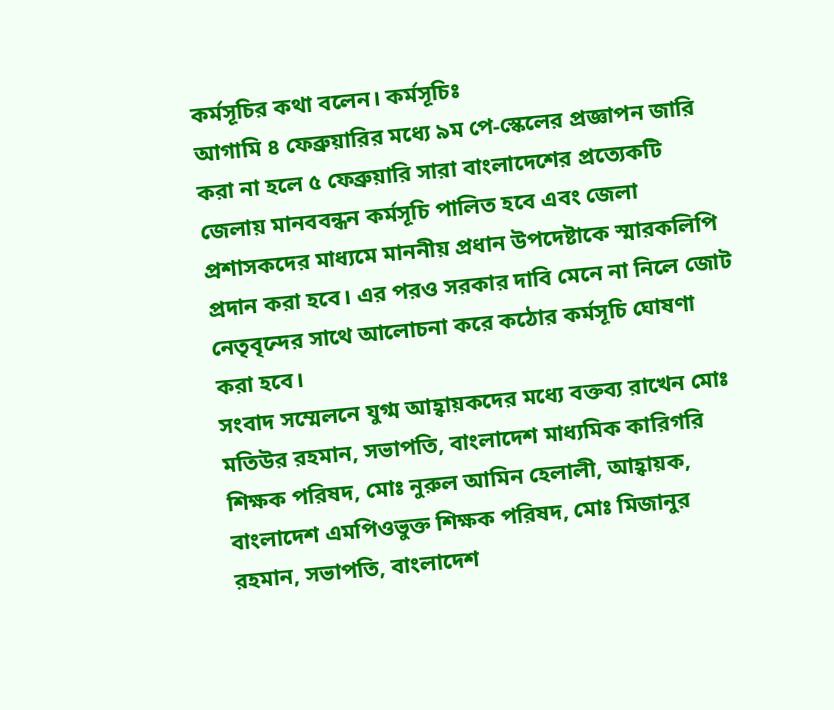কর্মসূচির কথা বলেন। কর্মসূচিঃ
আগামি ৪ ফেব্রুয়ারির মধ্যে ৯ম পে-স্কেলের প্রজ্ঞাপন জারি করা না হলে ৫ ফেব্রুয়ারি সারা বাংলাদেশের প্রত্যেকটি জেলায় মানববন্ধন কর্মসূচি পালিত হবে এবং জেলা প্রশাসকদের মাধ্যমে মাননীয় প্রধান উপদেষ্টাকে স্মারকলিপি প্রদান করা হবে। এর পরও সরকার দাবি মেনে না নিলে জোট নেতৃবৃন্দের সাথে আলোচনা করে কঠোর কর্মসূচি ঘোষণা করা হবে।
সংবাদ সম্মেলনে যুগ্ম আহ্বায়কদের মধ্যে বক্তব্য রাখেন মোঃ মতিউর রহমান, সভাপতি, বাংলাদেশ মাধ্যমিক কারিগরি শিক্ষক পরিষদ, মোঃ নুরুল আমিন হেলালী, আহ্বায়ক, বাংলাদেশ এমপিওভুক্ত শিক্ষক পরিষদ, মোঃ মিজানুর রহমান, সভাপতি, বাংলাদেশ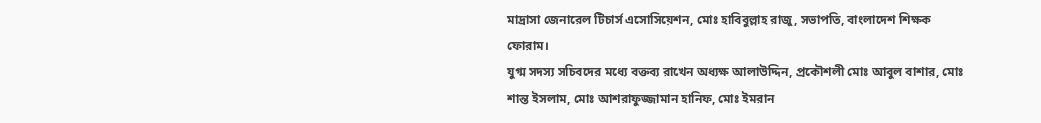মাদ্রাসা জেনারেল টিচার্স এসোসিয়েশন, মোঃ হাবিবুল্লাহ রাজু, সভাপতি, বাংলাদেশ শিক্ষক ফোরাম।
যুগ্ম সদস্য সচিবদের মধ্যে বক্তব্য রাখেন অধ্যক্ষ আলাউদ্দিন, প্রকৌশলী মোঃ আবুল বাশার, মোঃ শান্ত ইসলাম, মোঃ আশরাফুজ্জামান হানিফ, মোঃ ইমরান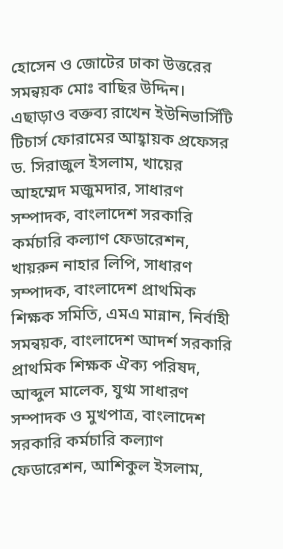হোসেন ও জোটের ঢাকা উত্তরের সমন্বয়ক মোঃ বাছির উদ্দিন।
এছাড়াও বক্তব্য রাখেন ইউনিভার্সিটি টিচার্স ফোরামের আহ্বায়ক প্রফেসর ড. সিরাজুল ইসলাম, খায়ের আহম্মেদ মজুমদার, সাধারণ সম্পাদক, বাংলাদেশ সরকারি কর্মচারি কল্যাণ ফেডারেশন, খায়রুন নাহার লিপি, সাধারণ সম্পাদক, বাংলাদেশ প্রাথমিক শিক্ষক সমিতি, এমএ মান্নান, নির্বাহী সমন্বয়ক, বাংলাদেশ আদর্শ সরকারি প্রাথমিক শিক্ষক ঐক্য পরিষদ, আব্দুল মালেক, যুগ্ম সাধারণ সম্পাদক ও মুখপাত্র, বাংলাদেশ সরকারি কর্মচারি কল্যাণ ফেডারেশন, আশিকুল ইসলাম,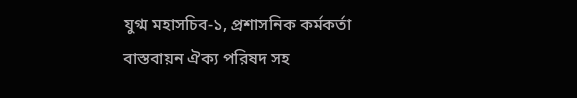যুগ্ম মহাসচিব-১, প্রশাসনিক কর্মকর্তা বাস্তবায়ন ঐক্য পরিষদ সহ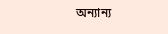অন্যান্য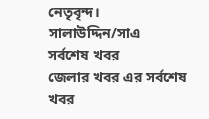নেতৃবৃন্দ।
সালাউদ্দিন/সাএ
সর্বশেষ খবর
জেলার খবর এর সর্বশেষ খবর